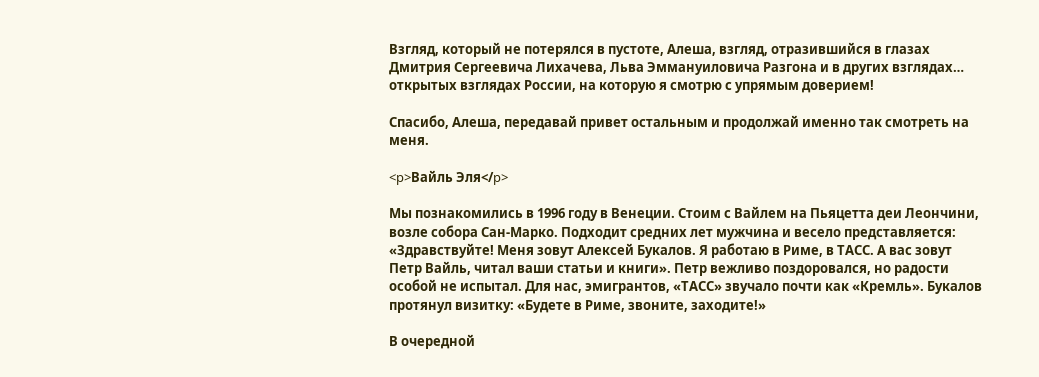Взгляд, который не потерялся в пустоте, Алеша, взгляд, отразившийся в глазах Дмитрия Сергеевича Лихачева, Льва Эммануиловича Разгона и в других взглядах… открытых взглядах России, на которую я смотрю с упрямым доверием!

Спасибо, Алеша, передавай привет остальным и продолжай именно так смотреть на меня.

<p>Вайль Эля</p>

Мы познакомились в 1996 году в Венеции. Стоим с Вайлем на Пьяцетта деи Леончини, возле собора Сан-Марко. Подходит средних лет мужчина и весело представляется: «Здравствуйте! Меня зовут Алексей Букалов. Я работаю в Риме, в ТАСС. А вас зовут Петр Вайль, читал ваши статьи и книги». Петр вежливо поздоровался, но радости особой не испытал. Для нас, эмигрантов, «ТАСС» звучало почти как «Кремль». Букалов протянул визитку: «Будете в Риме, звоните, заходите!»

В очередной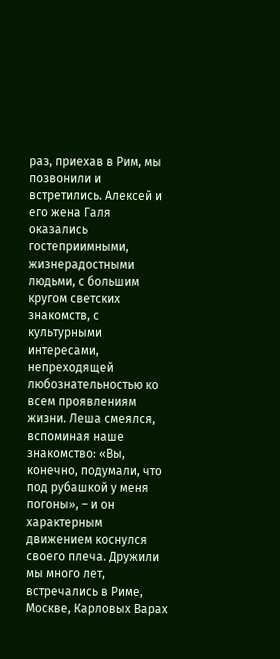раз, приехав в Рим, мы позвонили и встретились. Алексей и его жена Галя оказались гостеприимными, жизнерадостными людьми, с большим кругом светских знакомств, с культурными интересами, непреходящей любознательностью ко всем проявлениям жизни. Леша смеялся, вспоминая наше знакомство: «Вы, конечно, подумали, что под рубашкой у меня погоны», – и он характерным движением коснулся своего плеча. Дружили мы много лет, встречались в Риме, Москве, Карловых Варах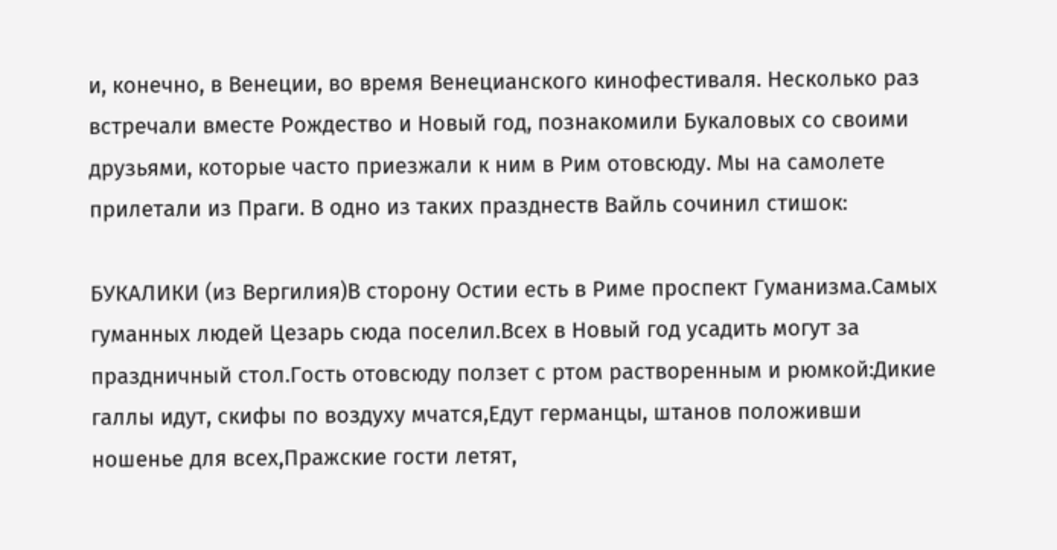и, конечно, в Венеции, во время Венецианского кинофестиваля. Несколько раз встречали вместе Рождество и Новый год, познакомили Букаловых со своими друзьями, которые часто приезжали к ним в Рим отовсюду. Мы на самолете прилетали из Праги. В одно из таких празднеств Вайль сочинил стишок:

БУКАЛИКИ (из Вергилия)В сторону Остии есть в Риме проспект Гуманизма.Самых гуманных людей Цезарь сюда поселил.Всех в Новый год усадить могут за праздничный стол.Гость отовсюду ползет с ртом растворенным и рюмкой:Дикие галлы идут, скифы по воздуху мчатся,Едут германцы, штанов положивши ношенье для всех,Пражские гости летят,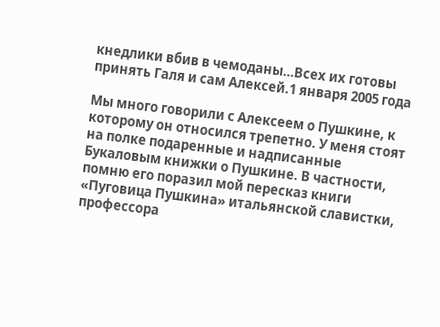кнедлики вбив в чемоданы…Всех их готовы принять Галя и сам Алексей.1 января 2005 года

Мы много говорили с Алексеем о Пушкине, к которому он относился трепетно. У меня стоят на полке подаренные и надписанные Букаловым книжки о Пушкине. В частности, помню его поразил мой пересказ книги «Пуговица Пушкина» итальянской славистки, профессора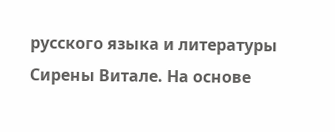русского языка и литературы Сирены Витале. На основе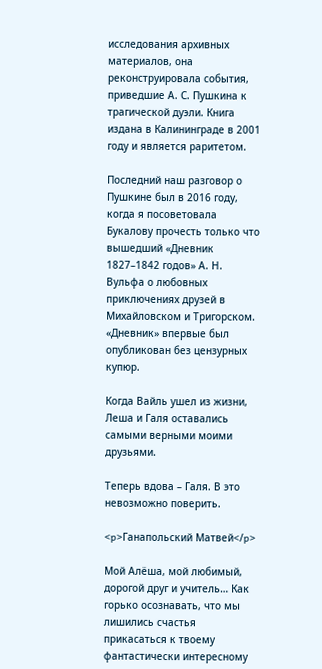исследования архивных материалов, она реконструировала события, приведшие А. С. Пушкина к трагической дуэли. Книга издана в Калининграде в 2001 году и является раритетом.

Последний наш разговор о Пушкине был в 2016 году, когда я посоветовала Букалову прочесть только что вышедший «Дневник 1827–1842 годов» А. Н. Вульфа о любовных приключениях друзей в Михайловском и Тригорском. «Дневник» впервые был опубликован без цензурных купюр.

Когда Вайль ушел из жизни, Леша и Галя оставались самыми верными моими друзьями.

Теперь вдова – Галя. В это невозможно поверить.

<p>Ганапольский Матвей</p>

Мой Алёша, мой любимый, дорогой друг и учитель… Как горько осознавать, что мы лишились счастья прикасаться к твоему фантастически интересному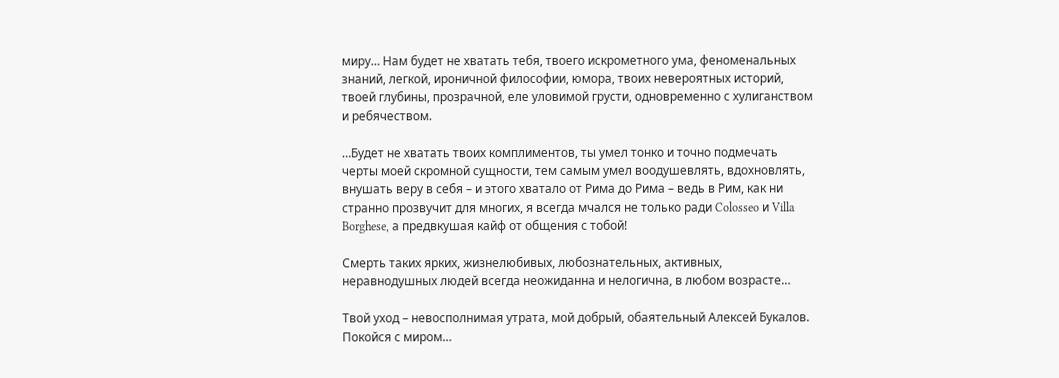миру… Нам будет не хватать тебя, твоего искрометного ума, феноменальных знаний, легкой, ироничной философии, юмора, твоих невероятных историй, твоей глубины, прозрачной, еле уловимой грусти, одновременно с хулиганством и ребячеством.

…Будет не хватать твоих комплиментов, ты умел тонко и точно подмечать черты моей скромной сущности, тем самым умел воодушевлять, вдохновлять, внушать веру в себя – и этого хватало от Рима до Рима – ведь в Рим, как ни странно прозвучит для многих, я всегда мчался не только ради Colosseo и Villa Borghese, а предвкушая кайф от общения с тобой!

Смерть таких ярких, жизнелюбивых, любознательных, активных, неравнодушных людей всегда неожиданна и нелогична, в любом возрасте…

Твой уход – невосполнимая утрата, мой добрый, обаятельный Алексей Букалов. Покойся с миром…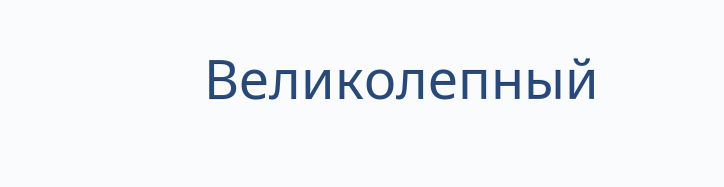Великолепный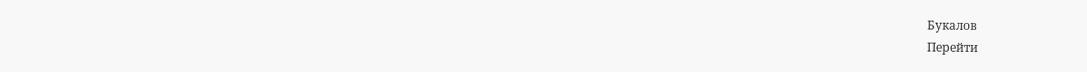Букалов
Перейти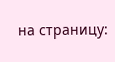на страницу: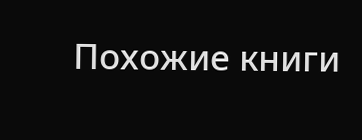Похожие книги